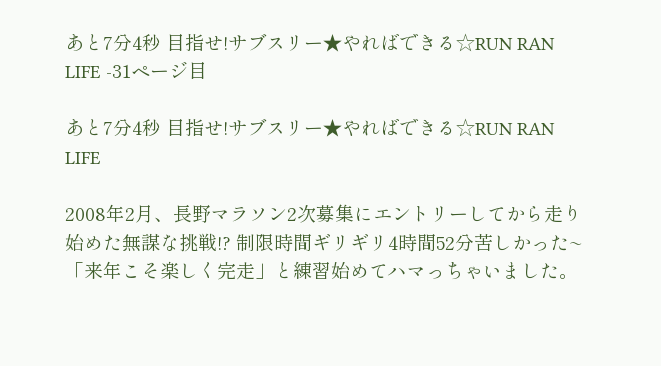あと7分4秒 目指せ!サブスリー★やればできる☆RUN RAN LIFE -31ページ目

あと7分4秒 目指せ!サブスリー★やればできる☆RUN RAN LIFE

2008年2月、長野マラソン2次募集にエントリーしてから走り始めた無謀な挑戦!? 制限時間ギリギリ4時間52分苦しかった~
「来年こそ楽しく完走」と練習始めてハマっちゃいました。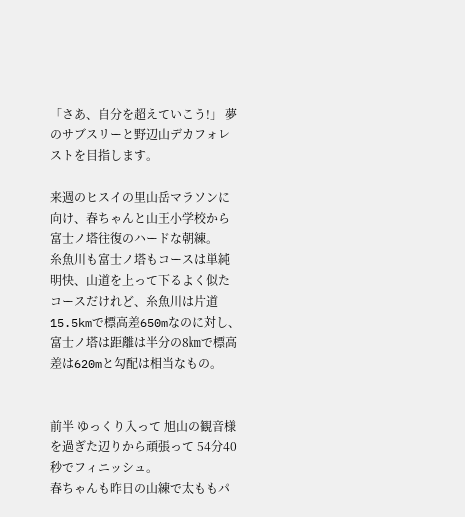「さあ、自分を超えていこう!」 夢のサブスリーと野辺山デカフォレストを目指します。

来週のヒスイの里山岳マラソンに向け、春ちゃんと山王小学校から富士ノ塔往復のハードな朝練。
糸魚川も富士ノ塔もコースは単純明快、山道を上って下るよく似たコースだけれど、糸魚川は片道15.5kmで標高差650mなのに対し、富士ノ塔は距離は半分の8㎞で標高差は620mと勾配は相当なもの。


前半 ゆっくり入って 旭山の観音様を過ぎた辺りから頑張って 54分40秒でフィニッシュ。
春ちゃんも昨日の山練で太ももパ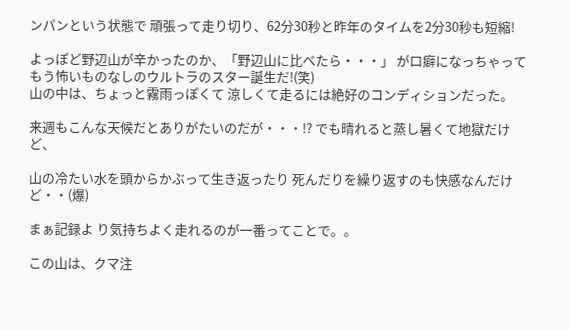ンパンという状態で 頑張って走り切り、62分30秒と昨年のタイムを2分30秒も短縮!

よっぽど野辺山が辛かったのか、「野辺山に比べたら・・・」 が口癖になっちゃって もう怖いものなしのウルトラのスター誕生だ!(笑)
山の中は、ちょっと霧雨っぽくて 涼しくて走るには絶好のコンディションだった。

来週もこんな天候だとありがたいのだが・・・!? でも晴れると蒸し暑くて地獄だけど、

山の冷たい水を頭からかぶって生き返ったり 死んだりを繰り返すのも快感なんだけど・・(爆)

まぁ記録よ り気持ちよく走れるのが一番ってことで。。

この山は、クマ注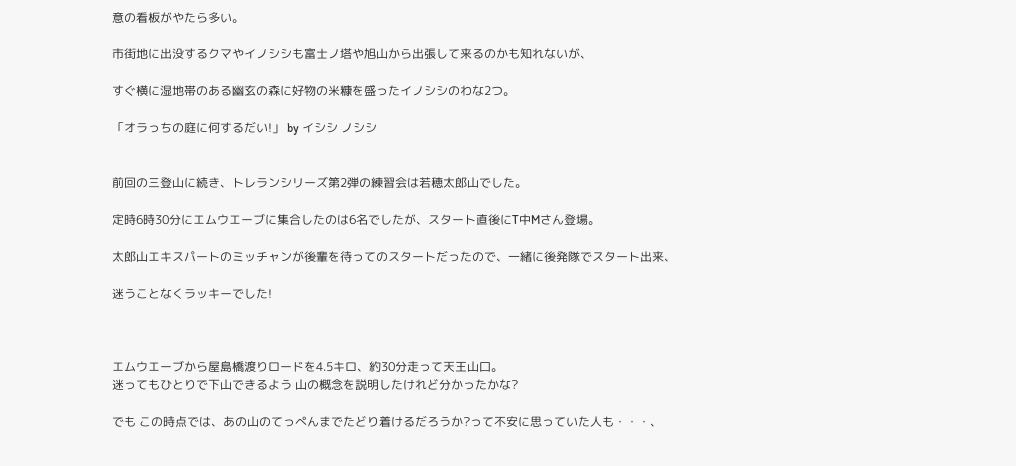意の看板がやたら多い。

市街地に出没するクマやイノシシも富士ノ塔や旭山から出張して来るのかも知れないが、

すぐ横に湿地帯のある幽玄の森に好物の米糠を盛ったイノシシのわな2つ。

「オラっちの庭に何するだい!」 by イシシ ノシシ


前回の三登山に続き、トレランシリーズ第2弾の練習会は若穂太郎山でした。

定時6時30分にエムウエーブに集合したのは6名でしたが、スタート直後にT中Mさん登場。

太郎山エキスパートのミッチャンが後輩を待ってのスタートだったので、一緒に後発隊でスタート出来、

迷うことなくラッキーでした!



エムウエーブから屋島橋渡りロードを4.5キロ、約30分走って天王山口。
迷ってもひとりで下山できるよう 山の概念を説明したけれど分かったかな?

でも この時点では、あの山のてっぺんまでたどり着けるだろうか?って不安に思っていた人も・・・、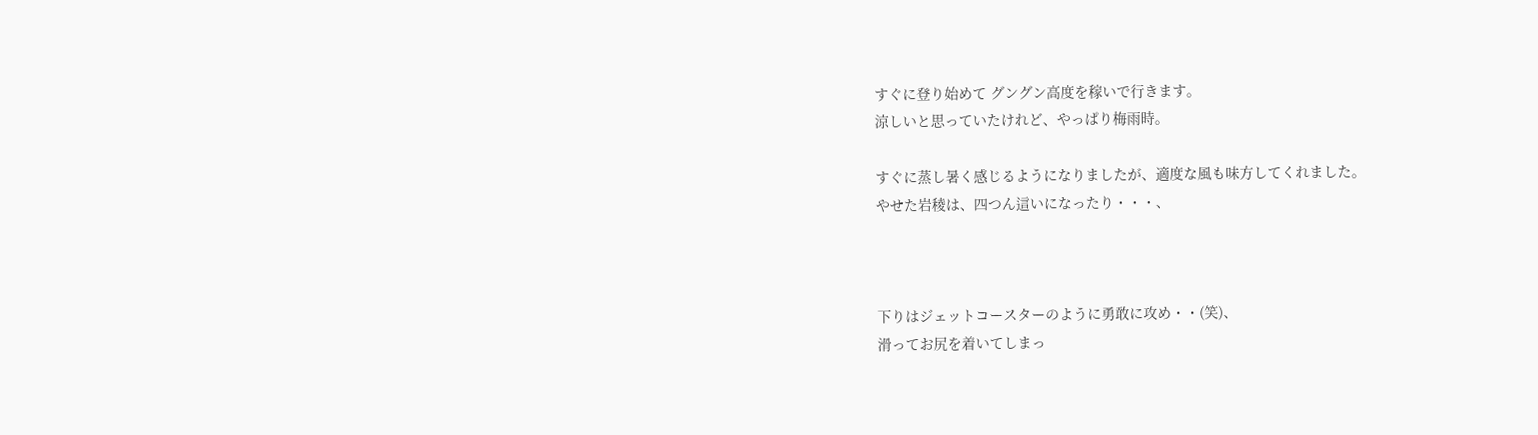すぐに登り始めて グングン高度を稼いで行きます。
涼しいと思っていたけれど、やっぱり梅雨時。

すぐに蒸し暑く感じるようになりましたが、適度な風も味方してくれました。
やせた岩稜は、四つん這いになったり・・・、



下りはジェットコースターのように勇敢に攻め・・(笑)、
滑ってお尻を着いてしまっ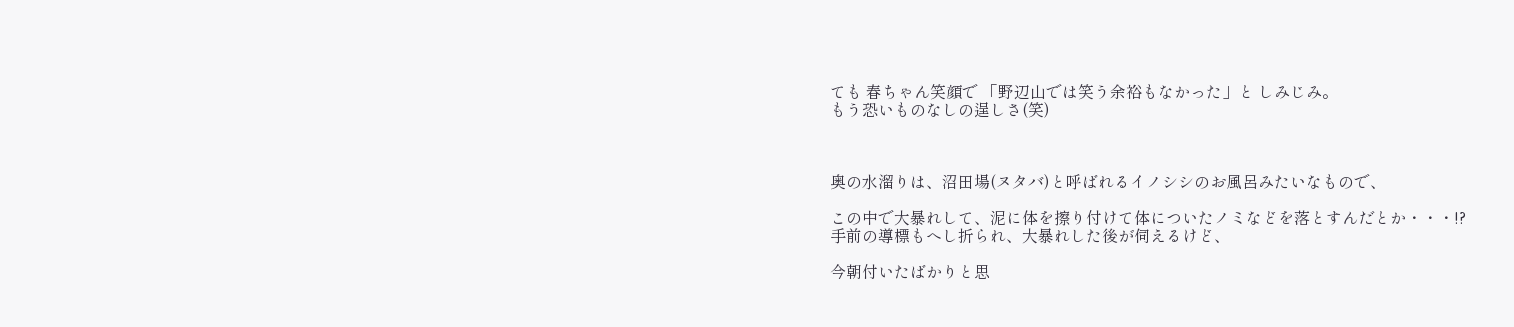ても 春ちゃん笑顔で 「野辺山では笑う余裕もなかった」と しみじみ。
もう恐いものなしの逞しさ(笑)



奥の水溜りは、沼田場(ヌタバ)と呼ばれるイノシシのお風呂みたいなもので、

この中で大暴れして、泥に体を擦り付けて体についたノミなどを落とすんだとか・・・!?
手前の導標もへし折られ、大暴れした後が伺えるけど、

今朝付いたばかりと思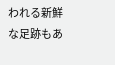われる新鮮な足跡もあ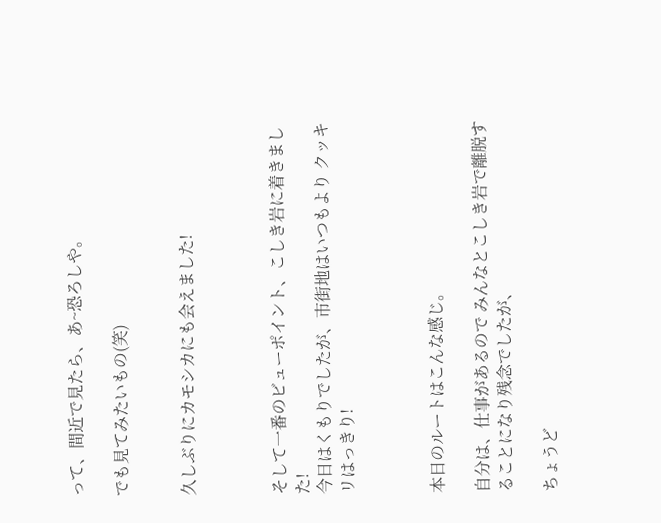って、間近で見たら、あ~恐ろしや。

でも見てみたいもの(笑)


久しぶりにカモシカにも会えました!



そして一番のビューポイント、こしき岩に着きました!
今日はくもりでしたが、市街地はいつもより クッキリはっきり!



本日のルートはこんな感じ。

自分は、仕事があるので みんなとこしき岩で離脱することになり残念でしたが、

ちょうど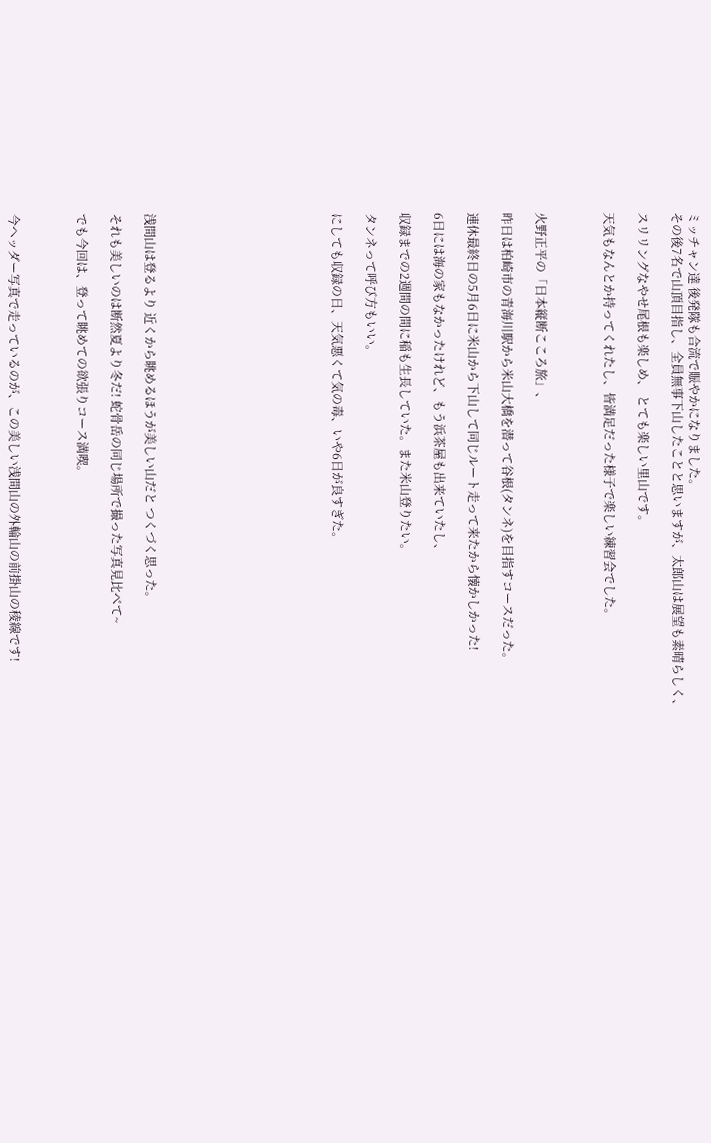ミッチャン達 後発隊も合流で賑やかになりました。
その後7名で山頂目指し、全員無事下山したことと思いますが、太郎山は展望も素晴らしく、

スリリングなやせ尾根も楽しめ、 とても楽しい里山です。

天気もなんとか持ってくれたし、皆満足だった様子で楽しい練習会でした。



火野正平の「日本縦断こころ旅」、

昨日は柏崎市の青海川駅から米山大橋を潜って谷根(タンネ)を目指すコースだった。

連休最終日の5月6日に米山から下山して同じルート走って来たから懐かしかった!

6日には海の家もなかったけれど、もう浜茶屋も出来ていたし、

収録までの2週間の間に稲も生長していた。また米山登りたい。

タンネって呼び方もいい。

にしても収録の日、天気悪くて気の毒、いや6日が良すぎた。










浅間山は登るより 近くから眺めるほうが美しい山だと つくづく思った。

それも美しいのは断然夏より冬だ! 蛇骨岳の同じ場所で撮った写真見比べて~

でも今回は、登って眺めての欲張りコース満喫。



今ヘッダー写真で走っているのが、この美しい浅間山の外輪山の前掛山の稜線です!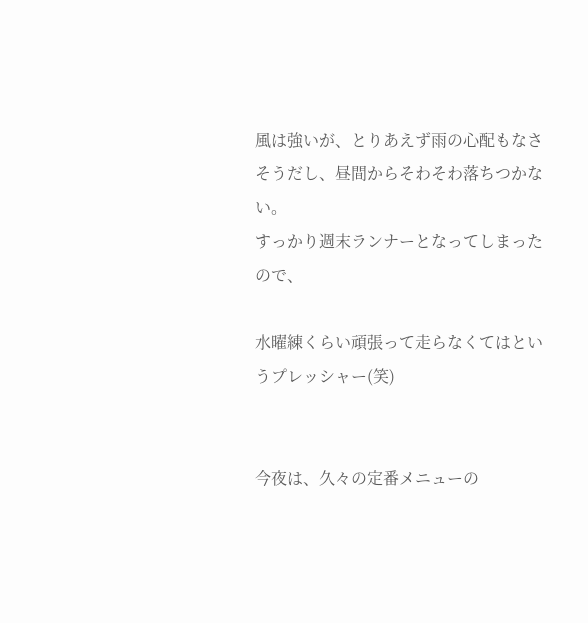風は強いが、とりあえず雨の心配もなさそうだし、昼間からそわそわ落ちつかない。
すっかり週末ランナーとなってしまったので、

水曜練くらい頑張って走らなくてはというプレッシャー(笑)


今夜は、久々の定番メニューの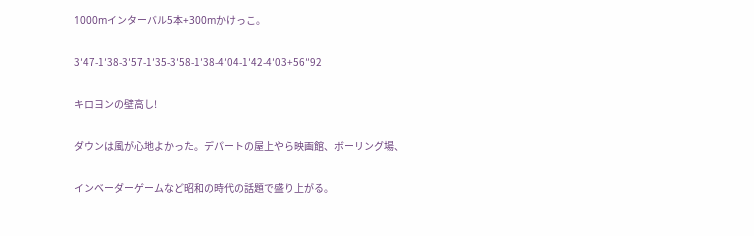1000mインターバル5本+300mかけっこ。

3′47-1′38-3′57-1′35-3′58-1′38-4′04-1′42-4′03+56″92

キロヨンの壁高し!

ダウンは風が心地よかった。デパートの屋上やら映画館、ボーリング場、

インベーダーゲームなど昭和の時代の話題で盛り上がる。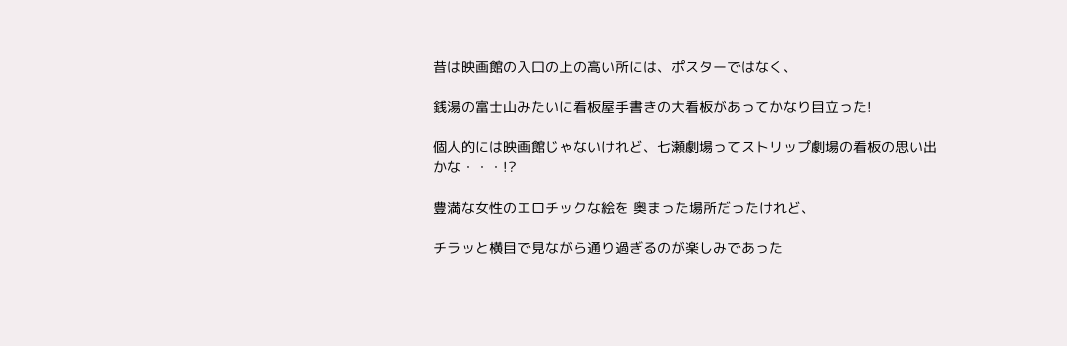昔は映画館の入口の上の高い所には、ポスターではなく、

銭湯の富士山みたいに看板屋手書きの大看板があってかなり目立った!

個人的には映画館じゃないけれど、七瀬劇場ってストリップ劇場の看板の思い出かな・・・!?

豊満な女性のエロチックな絵を 奥まった場所だったけれど、

チラッと横目で見ながら通り過ぎるのが楽しみであった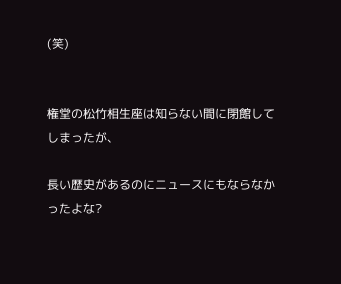(笑)


権堂の松竹相生座は知らない間に閉館してしまったが、

長い歴史があるのにニュースにもならなかったよな?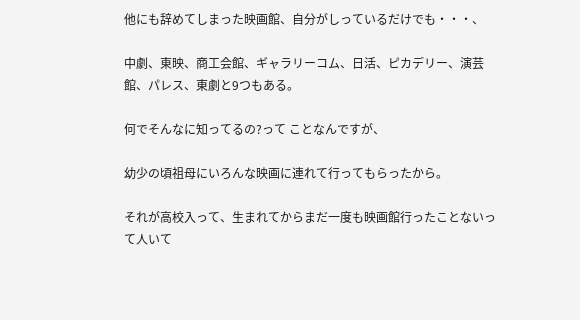他にも辞めてしまった映画館、自分がしっているだけでも・・・、

中劇、東映、商工会館、ギャラリーコム、日活、ピカデリー、演芸館、パレス、東劇と9つもある。

何でそんなに知ってるの?って ことなんですが、

幼少の頃祖母にいろんな映画に連れて行ってもらったから。

それが高校入って、生まれてからまだ一度も映画館行ったことないって人いて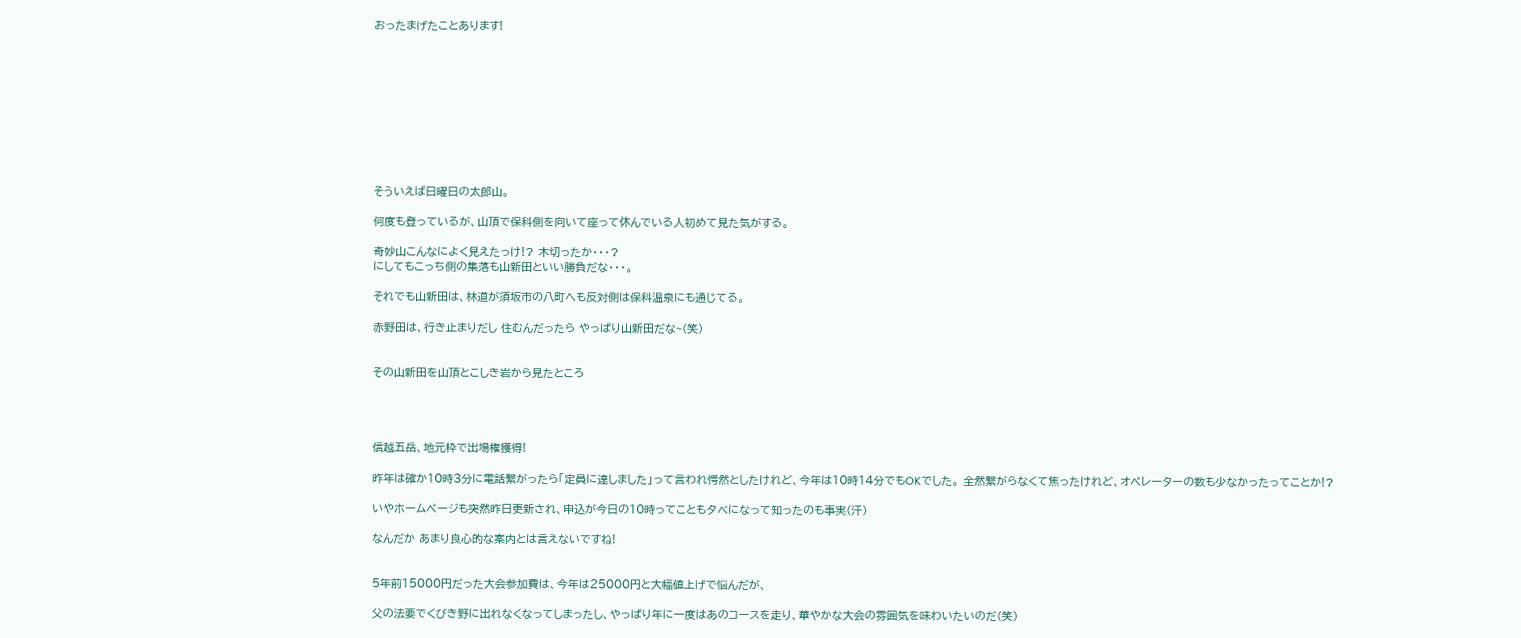おったまげたことあります!










そういえば日曜日の太郎山。

何度も登っているが、山頂で保科側を向いて座って休んでいる人初めて見た気がする。

奇妙山こんなによく見えたっけ!? 木切ったか・・・?
にしてもこっち側の集落も山新田といい勝負だな・・・。

それでも山新田は、林道が須坂市の八町へも反対側は保科温泉にも通じてる。

赤野田は、行き止まりだし 住むんだったら やっぱり山新田だな~(笑)


その山新田を山頂とこしき岩から見たところ




信越五岳、地元枠で出場権獲得!

昨年は確か10時3分に電話繋がったら「定員に達しました」って言われ愕然としたけれど、今年は10時14分でもOKでした。 全然繋がらなくて焦ったけれど、オペレーターの数も少なかったってことか!?

いやホームページも突然昨日更新され、申込が今日の10時ってことも夕べになって知ったのも事実(汗)

なんだか あまり良心的な案内とは言えないですね!


5年前15000円だった大会参加費は、今年は25000円と大幅値上げで悩んだが、

父の法要でくびき野に出れなくなってしまったし、やっぱり年に一度はあのコースを走り、華やかな大会の雰囲気を味わいたいのだ(笑)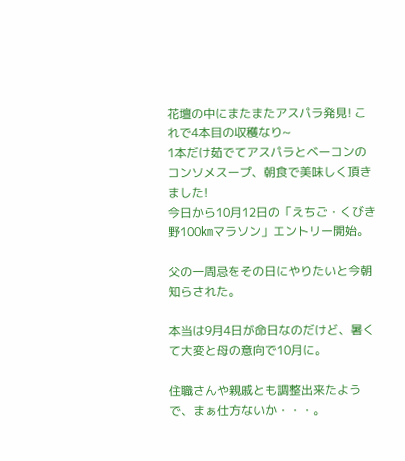花壇の中にまたまたアスパラ発見! これで4本目の収穫なり~
1本だけ茹でてアスパラとベーコンのコンソメスープ、朝食で美味しく頂きました!
今日から10月12日の「えちご・くびき野100㎞マラソン」エントリー開始。

父の一周忌をその日にやりたいと今朝知らされた。

本当は9月4日が命日なのだけど、暑くて大変と母の意向で10月に。

住職さんや親戚とも調整出来たようで、まぁ仕方ないか・・・。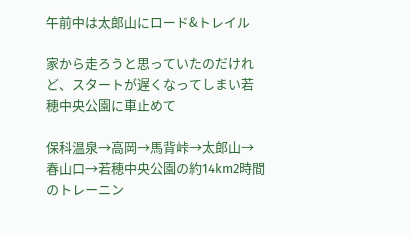午前中は太郎山にロード&トレイル

家から走ろうと思っていたのだけれど、スタートが遅くなってしまい若穂中央公園に車止めて

保科温泉→高岡→馬背峠→太郎山→春山口→若穂中央公園の約14km2時間のトレーニン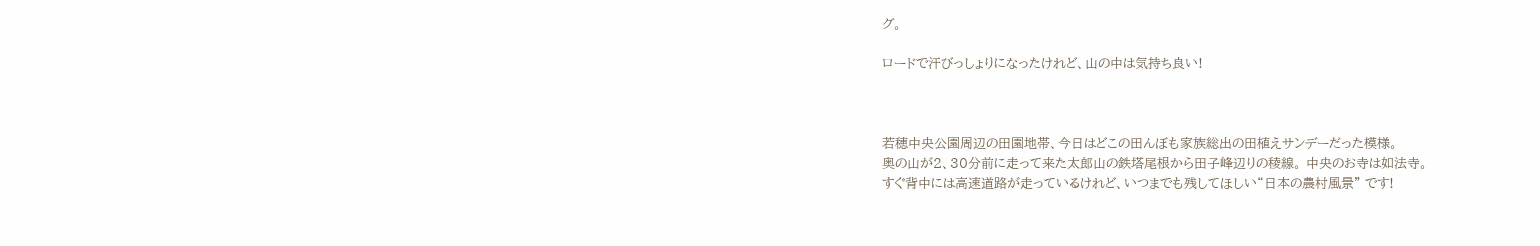グ。

ロードで汗びっしょりになったけれど、山の中は気持ち良い!



若穂中央公園周辺の田園地帯、今日はどこの田んぼも家族総出の田植えサンデーだった模様。
奥の山が2、30分前に走って来た太郎山の鉄塔尾根から田子峰辺りの稜線。 中央のお寺は如法寺。
すぐ背中には高速道路が走っているけれど、いつまでも残してほしい“日本の農村風景” です!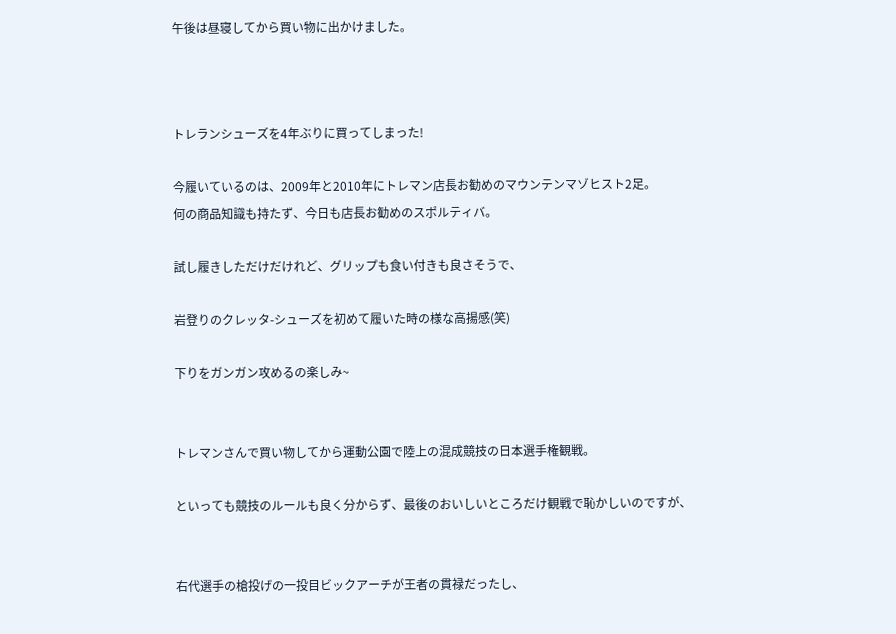午後は昼寝してから買い物に出かけました。



トレランシューズを4年ぶりに買ってしまった!

今履いているのは、2009年と2010年にトレマン店長お勧めのマウンテンマゾヒスト2足。
何の商品知識も持たず、今日も店長お勧めのスポルティバ。

試し履きしただけだけれど、グリップも食い付きも良さそうで、

岩登りのクレッタ-シューズを初めて履いた時の様な高揚感(笑)

下りをガンガン攻めるの楽しみ~


トレマンさんで買い物してから運動公園で陸上の混成競技の日本選手権観戦。

といっても競技のルールも良く分からず、最後のおいしいところだけ観戦で恥かしいのですが、


右代選手の槍投げの一投目ビックアーチが王者の貫禄だったし、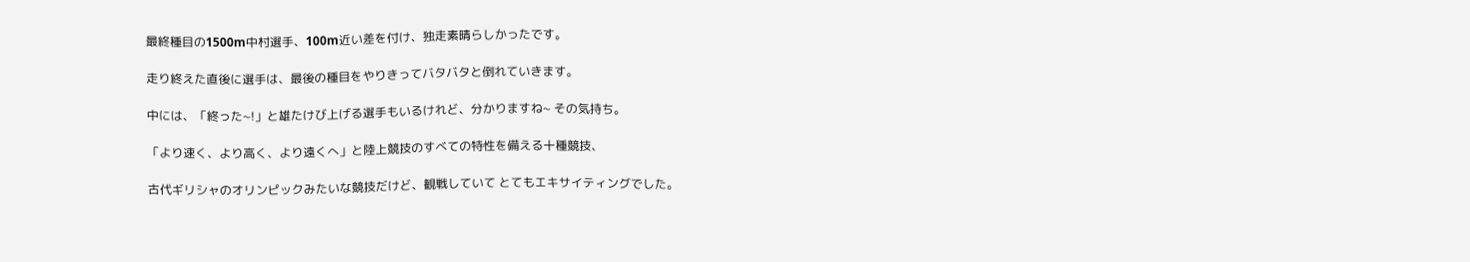最終種目の1500m中村選手、100m近い差を付け、独走素晴らしかったです。

走り終えた直後に選手は、最後の種目をやりきってバタバタと倒れていきます。

中には、「終った~!」と雄たけび上げる選手もいるけれど、分かりますね~ その気持ち。

「より速く、より高く、より遠くへ」と陸上競技のすべての特性を備える十種競技、

古代ギリシャのオリンピックみたいな競技だけど、観戦していて とてもエキサイティングでした。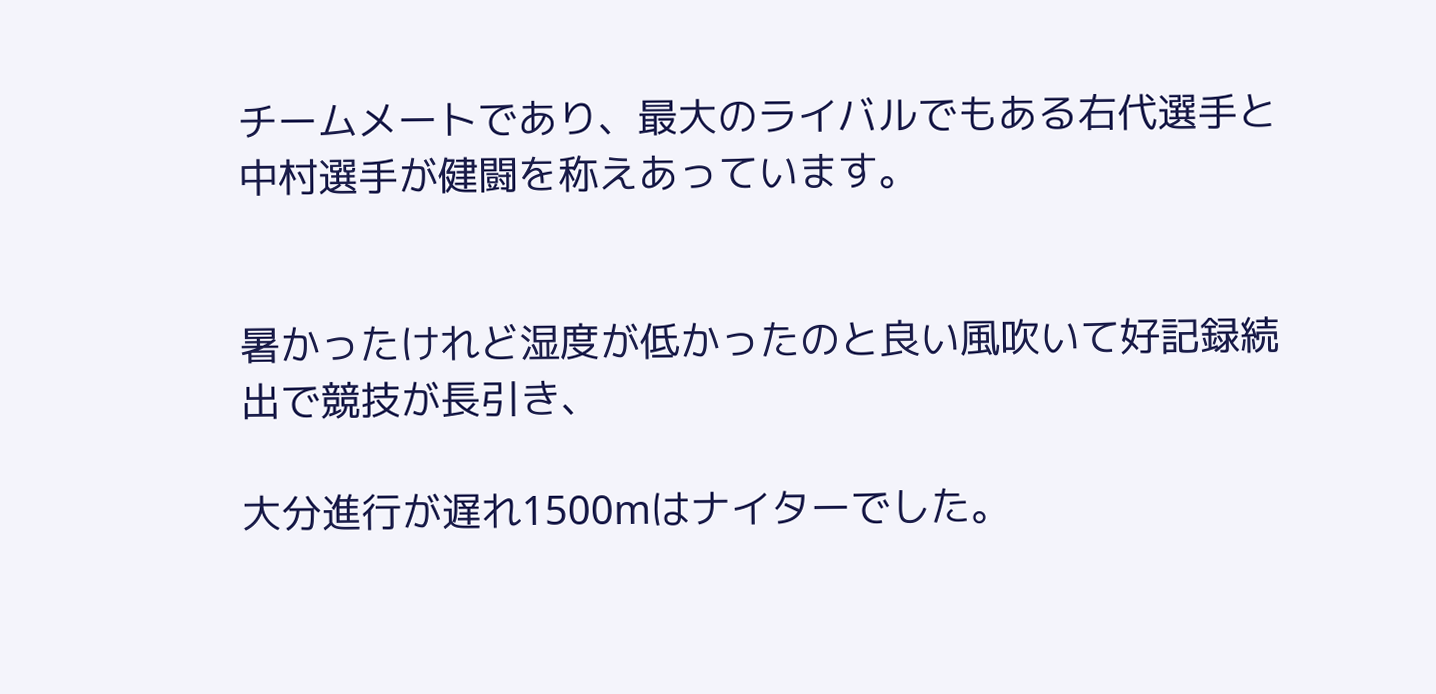チームメートであり、最大のライバルでもある右代選手と中村選手が健闘を称えあっています。


暑かったけれど湿度が低かったのと良い風吹いて好記録続出で競技が長引き、

大分進行が遅れ1500mはナイターでした。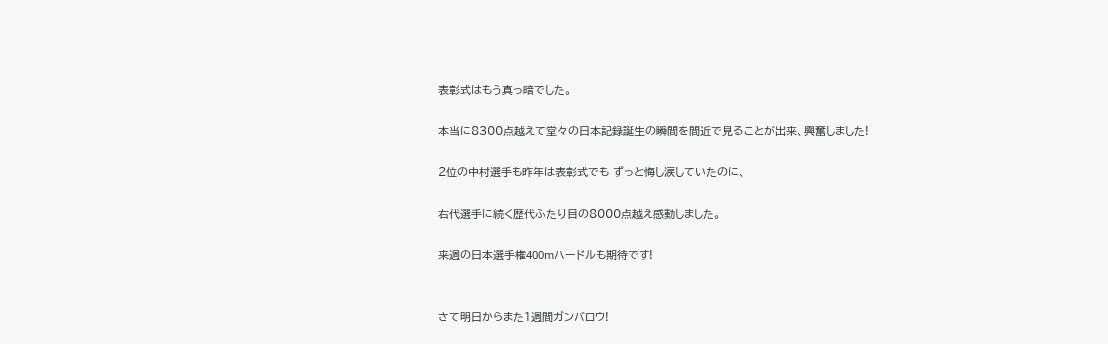表彰式はもう真っ暗でした。

本当に8300点越えて堂々の日本記録誕生の瞬間を間近で見ることが出来、興奮しました!

2位の中村選手も昨年は表彰式でも ずっと悔し涙していたのに、

右代選手に続く歴代ふたり目の8000点越え感動しました。

来週の日本選手権400mハードルも期待です!


さて明日からまた1週間ガンバロウ!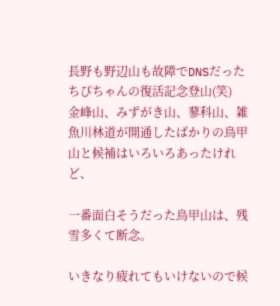長野も野辺山も故障でDNSだったちぴちゃんの復活記念登山(笑)
金峰山、みずがき山、蓼科山、雑魚川林道が開通したばかりの鳥甲山と候補はいろいろあったけれど、

一番面白そうだった鳥甲山は、残雪多くて断念。

いきなり疲れてもいけないので候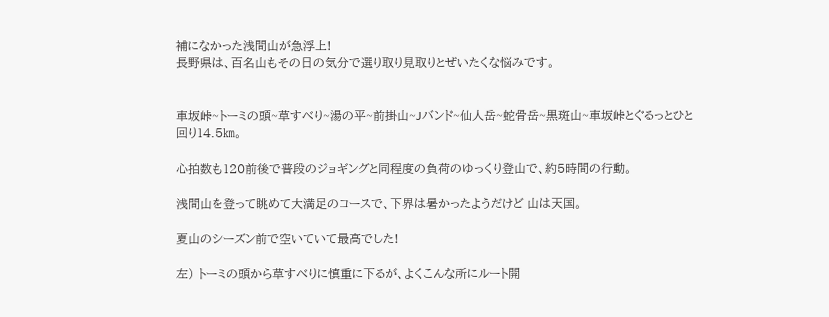補になかった浅間山が急浮上!
長野県は、百名山もその日の気分で選り取り見取りとぜいたくな悩みです。


車坂峠~トーミの頭~草すべり~湯の平~前掛山~Jバンド~仙人岳~蛇骨岳~黒斑山~車坂峠とぐるっとひと回り14.5㎞。

心拍数も120前後で普段のジョギングと同程度の負荷のゆっくり登山で、約5時間の行動。

浅間山を登って眺めて大満足のコースで、下界は暑かったようだけど 山は天国。

夏山のシーズン前で空いていて最高でした!

左) トーミの頭から草すべりに慎重に下るが、よくこんな所にルート開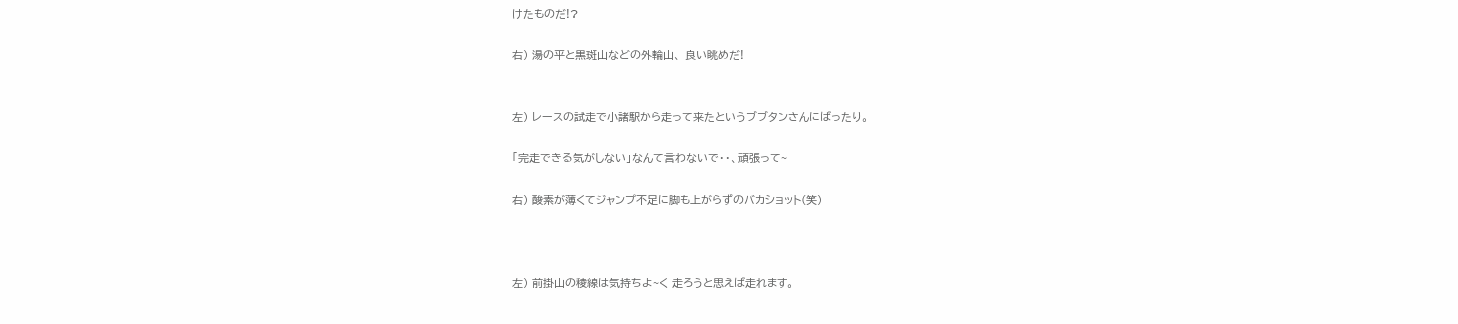けたものだ!?

右) 湯の平と黒斑山などの外輪山、 良い眺めだ!


左) レースの試走で小諸駅から走って来たというブブタンさんにばったり。

「完走できる気がしない」なんて言わないで・・、頑張って~

右) 酸素が薄くてジャンプ不足に脚も上がらずのバカショット(笑)



左) 前掛山の稜線は気持ちよ~く 走ろうと思えば走れます。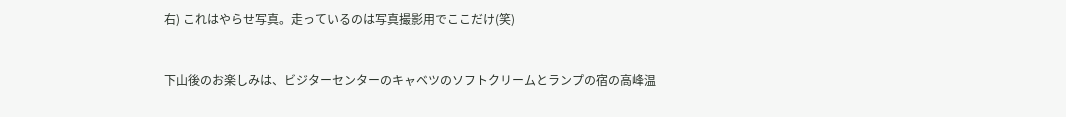右) これはやらせ写真。走っているのは写真撮影用でここだけ(笑)


下山後のお楽しみは、ビジターセンターのキャベツのソフトクリームとランプの宿の高峰温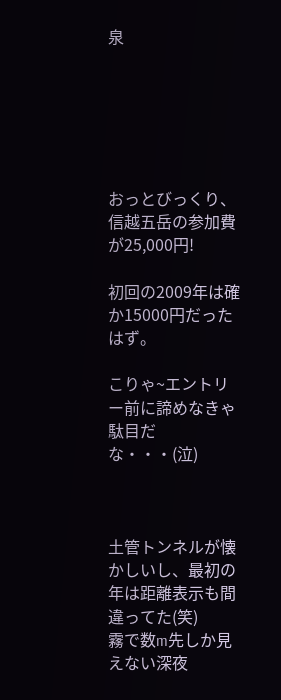泉






おっとびっくり、信越五岳の参加費が25,000円!

初回の2009年は確か15000円だったはず。

こりゃ~エントリー前に諦めなきゃ駄目だな・・・(泣)



土管トンネルが懐かしいし、最初の年は距離表示も間違ってた(笑)
霧で数m先しか見えない深夜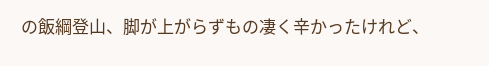の飯綱登山、脚が上がらずもの凄く辛かったけれど、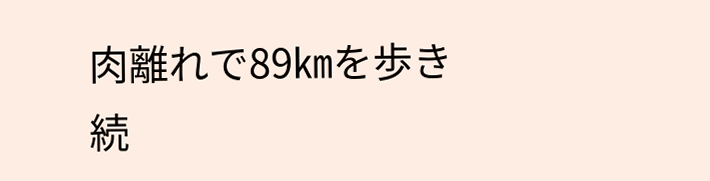肉離れで89㎞を歩き続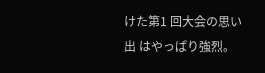けた第1 回大会の思い出 はやっぱり強烈。